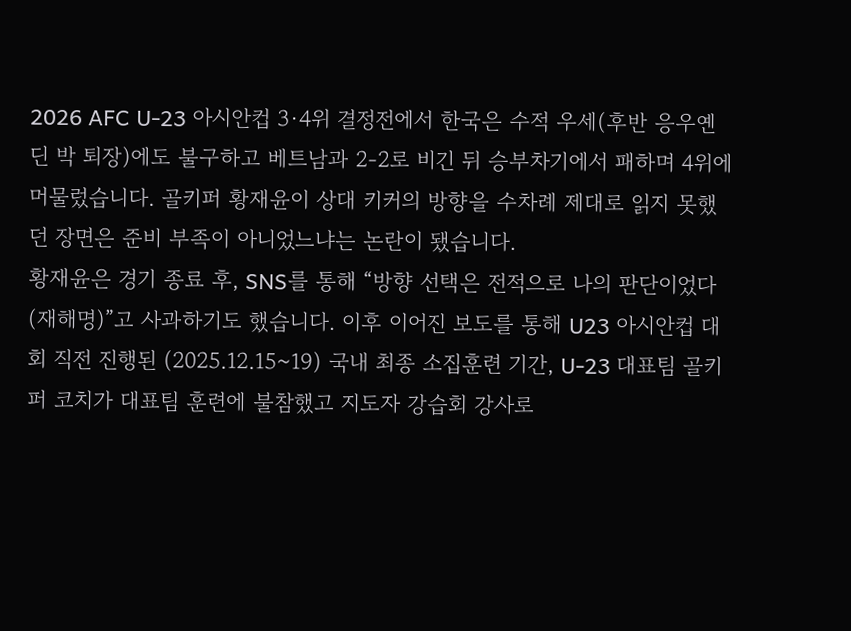2026 AFC U-23 아시안컵 3·4위 결정전에서 한국은 수적 우세(후반 응우옌 딘 박 퇴장)에도 불구하고 베트남과 2-2로 비긴 뒤 승부차기에서 패하며 4위에 머물렀습니다. 골키퍼 황재윤이 상대 키커의 방향을 수차례 제대로 읽지 못했던 장면은 준비 부족이 아니었느냐는 논란이 됐습니다.
황재윤은 경기 종료 후, SNS를 통해 “방향 선택은 전적으로 나의 판단이었다(재해명)”고 사과하기도 했습니다. 이후 이어진 보도를 통해 U23 아시안컵 대회 직전 진행된 (2025.12.15~19) 국내 최종 소집훈련 기간, U-23 대표팀 골키퍼 코치가 대표팀 훈련에 불참했고 지도자 강습회 강사로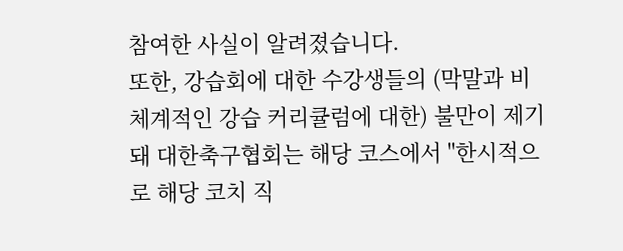참여한 사실이 알려졌습니다.
또한, 강습회에 대한 수강생들의 (막말과 비체계적인 강습 커리큘럼에 대한) 불만이 제기돼 대한축구협회는 해당 코스에서 "한시적으로 해당 코치 직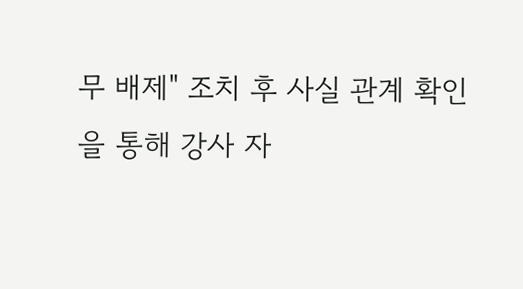무 배제" 조치 후 사실 관계 확인을 통해 강사 자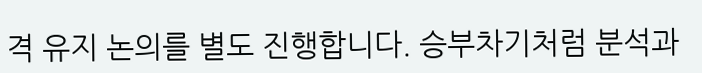격 유지 논의를 별도 진행합니다. 승부차기처럼 분석과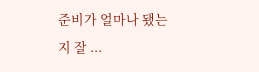준비가 얼마나 됐는지 잘 ...